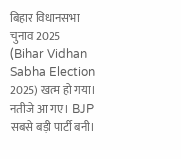बिहार विधानसभा चुनाव 2025 (Bihar Vidhan Sabha Election 2025) खत्म हो गया। नतीजे आ गए। BJP सबसे बड़ी पार्टी बनी।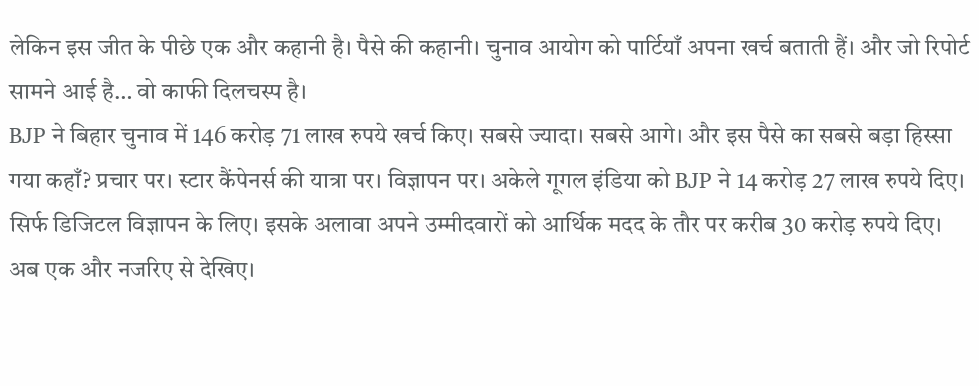लेकिन इस जीत के पीछे एक और कहानी है। पैसे की कहानी। चुनाव आयोग को पार्टियाँ अपना खर्च बताती हैं। और जो रिपोर्ट सामने आई है… वो काफी दिलचस्प है।
BJP ने बिहार चुनाव में 146 करोड़ 71 लाख रुपये खर्च किए। सबसे ज्यादा। सबसे आगे। और इस पैसे का सबसे बड़ा हिस्सा गया कहाँ? प्रचार पर। स्टार कैंपेनर्स की यात्रा पर। विज्ञापन पर। अकेले गूगल इंडिया को BJP ने 14 करोड़ 27 लाख रुपये दिए। सिर्फ डिजिटल विज्ञापन के लिए। इसके अलावा अपने उम्मीदवारों को आर्थिक मदद के तौर पर करीब 30 करोड़ रुपये दिए।
अब एक और नजरिए से देखिए।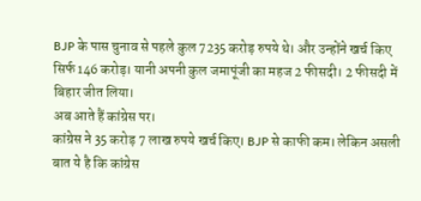BJP के पास चुनाव से पहले कुल 7235 करोड़ रुपये थे। और उन्होंने खर्च किए सिर्फ 146 करोड़। यानी अपनी कुल जमापूंजी का महज 2 फीसदी। 2 फीसदी में बिहार जीत लिया।
अब आते हैं कांग्रेस पर।
कांग्रेस ने 35 करोड़ 7 लाख रुपये खर्च किए। BJP से काफी कम। लेकिन असली बात ये है कि कांग्रेस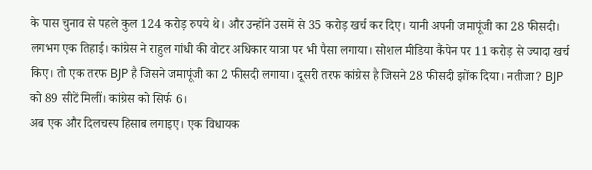के पास चुनाव से पहले कुल 124 करोड़ रुपये थे। और उन्होंने उसमें से 35 करोड़ खर्च कर दिए। यानी अपनी जमापूंजी का 28 फीसदी। लगभग एक तिहाई। कांग्रेस ने राहुल गांधी की वोटर अधिकार यात्रा पर भी पैसा लगाया। सोशल मीडिया कैंपेन पर 11 करोड़ से ज्यादा खर्च किए। तो एक तरफ BJP है जिसने जमापूंजी का 2 फीसदी लगाया। दूसरी तरफ कांग्रेस है जिसने 28 फीसदी झोंक दिया। नतीजा? BJP को 89 सीटें मिलीं। कांग्रेस को सिर्फ 6।
अब एक और दिलचस्प हिसाब लगाइए। एक विधायक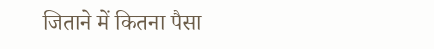जिताने में कितना पैसा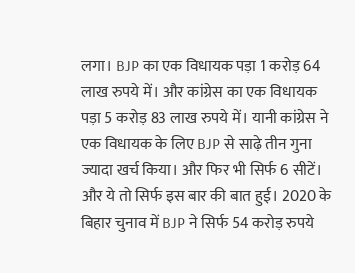लगा। BJP का एक विधायक पड़ा 1 करोड़ 64 लाख रुपये में। और कांग्रेस का एक विधायक पड़ा 5 करोड़ 83 लाख रुपये में। यानी कांग्रेस ने एक विधायक के लिए BJP से साढ़े तीन गुना ज्यादा खर्च किया। और फिर भी सिर्फ 6 सीटें।
और ये तो सिर्फ इस बार की बात हुई। 2020 के बिहार चुनाव में BJP ने सिर्फ 54 करोड़ रुपये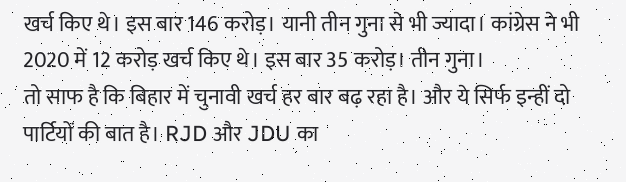खर्च किए थे। इस बार 146 करोड़। यानी तीन गुना से भी ज्यादा। कांग्रेस ने भी 2020 में 12 करोड़ खर्च किए थे। इस बार 35 करोड़। तीन गुना।
तो साफ है कि बिहार में चुनावी खर्च हर बार बढ़ रहा है। और ये सिर्फ इन्हीं दो पार्टियों की बात है। RJD और JDU का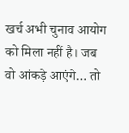खर्च अभी चुनाव आयोग को मिला नहीं है। जब वो आंकड़े आएंगे… तो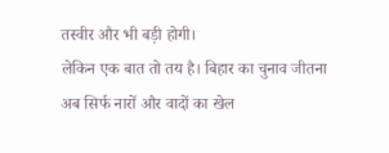तस्वीर और भी बड़ी होगी।
लेकिन एक बात तो तय है। बिहार का चुनाव जीतना अब सिर्फ नारों और वादों का खेल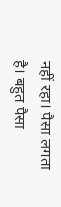नहीं रहा। पैसा लगता है। बहुत पैसा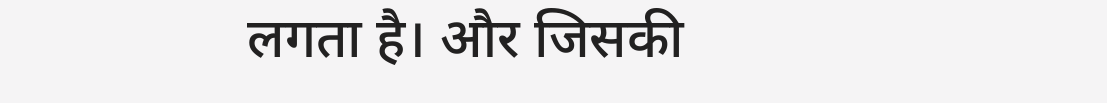लगता है। और जिसकी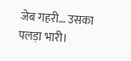जेब गहरी… उसका पलड़ा भारी।